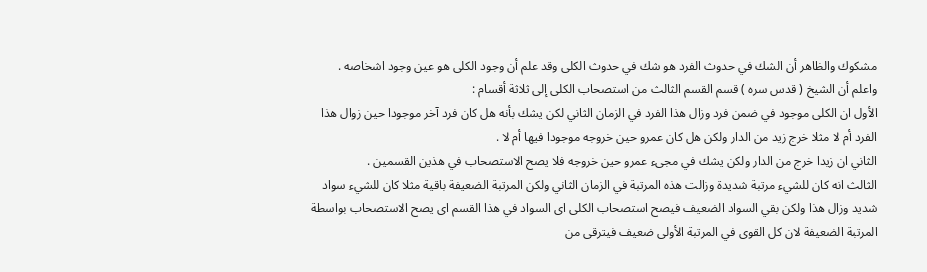مشكوك والظاهر أن الشك في حدوث الفرد هو شك في حدوث الكلى وقد علم أن وجود الكلى هو عين وجود اشخاصه .
واعلم أن الشيخ ( قدس سره ) قسم القسم الثالث من استصحاب الكلى إلى ثلاثة أقسام :
الأول ان الكلى موجود في ضمن فرد وزال هذا الفرد في الزمان الثاني لكن يشك بأنه هل كان فرد آخر موجودا حين زوال هذا الفرد أم لا مثلا خرج زيد من الدار ولكن هل كان عمرو حين خروجه موجودا فيها أم لا .
الثاني ان زيدا خرج من الدار ولكن يشك في مجىء عمرو حين خروجه فلا يصح الاستصحاب في هذين القسمين .
الثالث انه كان للشيء مرتبة شديدة وزالت هذه المرتبة في الزمان الثاني ولكن المرتبة الضعيفة باقية مثلا كان للشيء سواد شديد وزال هذا ولكن بقي السواد الضعيف فيصح استصحاب الكلى اى السواد في هذا القسم اى يصح الاستصحاب بواسطة المرتبة الضعيفة لان كل القوى في المرتبة الأولى ضعيف فيترقى من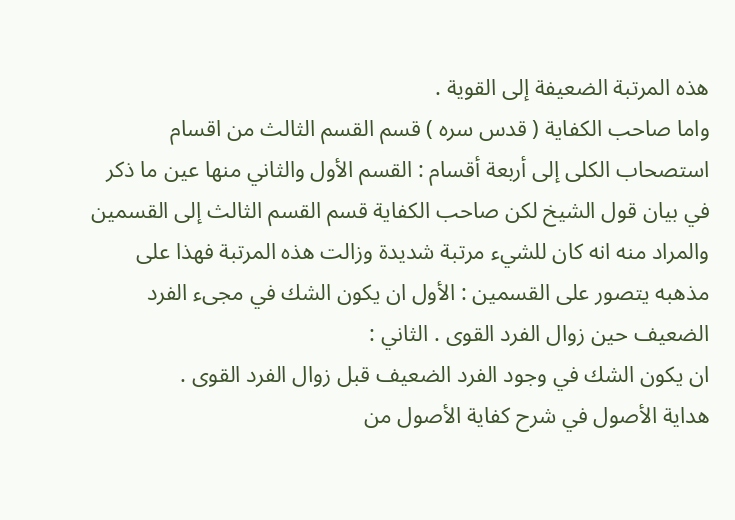هذه المرتبة الضعيفة إلى القوية .
واما صاحب الكفاية ( قدس سره ) قسم القسم الثالث من اقسام استصحاب الكلى إلى أربعة أقسام : القسم الأول والثاني منها عين ما ذكر في بيان قول الشيخ لكن صاحب الكفاية قسم القسم الثالث إلى القسمين والمراد منه انه كان للشيء مرتبة شديدة وزالت هذه المرتبة فهذا على مذهبه يتصور على القسمين : الأول ان يكون الشك في مجىء الفرد الضعيف حين زوال الفرد القوى . الثاني :
ان يكون الشك في وجود الفرد الضعيف قبل زوال الفرد القوى .
هداية الأصول في شرح كفاية الأصول من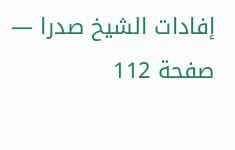إفادات الشيخ صدرا — صفحة 112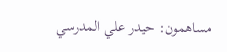مساهمون: حيدر علي المدرسي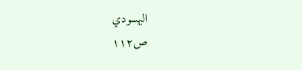البهسودي
ص١١٢